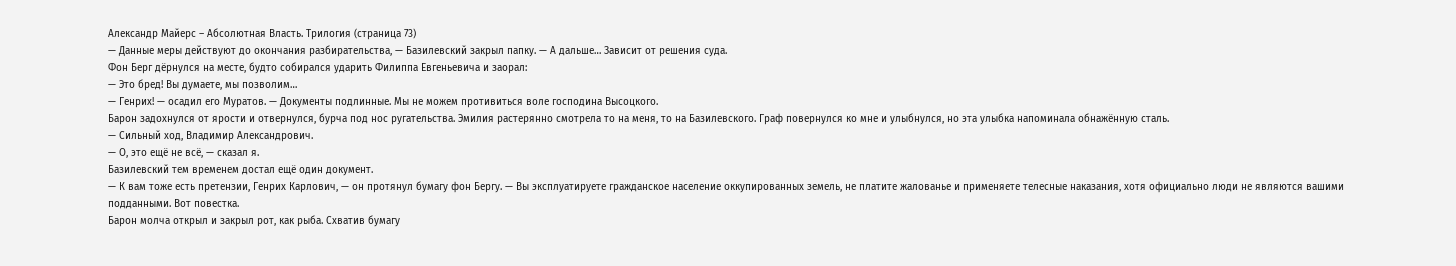Александр Майерс – Абсолютная Власть. Трилогия (страница 73)
— Данные меры действуют до окончания разбирательства, — Базилевский закрыл папку. — А дальше… Зависит от решения суда.
Фон Берг дёрнулся на месте, будто собирался ударить Филиппа Евгеньевича и заорал:
— Это бред! Вы думаете, мы позволим…
— Генрих! — осадил его Муратов. — Документы подлинные. Мы не можем противиться воле господина Высоцкого.
Барон задохнулся от ярости и отвернулся, бурча под нос ругательства. Эмилия растерянно смотрела то на меня, то на Базилевского. Граф повернулся ко мне и улыбнулся, но эта улыбка напоминала обнажённую сталь.
— Сильный ход, Владимир Александрович.
— О, это ещё не всё, — сказал я.
Базилевский тем временем достал ещё один документ.
— К вам тоже есть претензии, Генрих Карлович, — он протянул бумагу фон Бергу. — Вы эксплуатируете гражданское население оккупированных земель, не платите жалованье и применяете телесные наказания, хотя официально люди не являются вашими подданными. Вот повестка.
Барон молча открыл и закрыл рот, как рыба. Схватив бумагу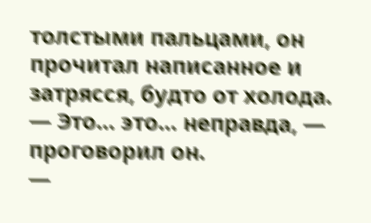толстыми пальцами, он прочитал написанное и затрясся, будто от холода.
— Это… это… неправда, — проговорил он.
—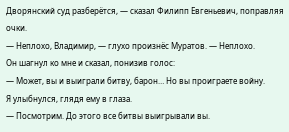Дворянский суд разберётся, — сказал Филипп Евгеньевич, поправляя очки.
— Неплохо, Владимир, — глухо произнёс Муратов. — Неплохо.
Он шагнул ко мне и сказал, понизив голос:
— Может, вы и выиграли битву, барон… Но вы проиграете войну.
Я улыбнулся, глядя ему в глаза.
— Посмотрим. До этого все битвы выигрывали вы.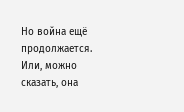Но война ещё продолжается. Или, можно сказать, она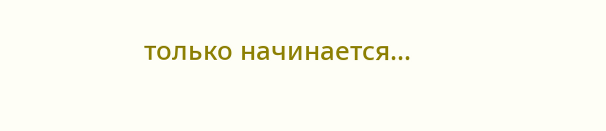только начинается…